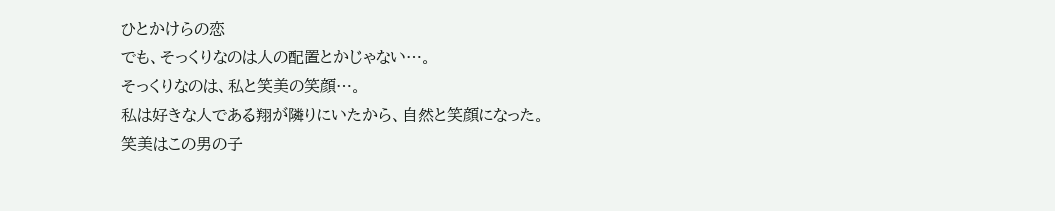ひとかけらの恋
でも、そっくりなのは人の配置とかじゃない…。
そっくりなのは、私と笑美の笑顔…。
私は好きな人である翔が隣りにいたから、自然と笑顔になった。
笑美はこの男の子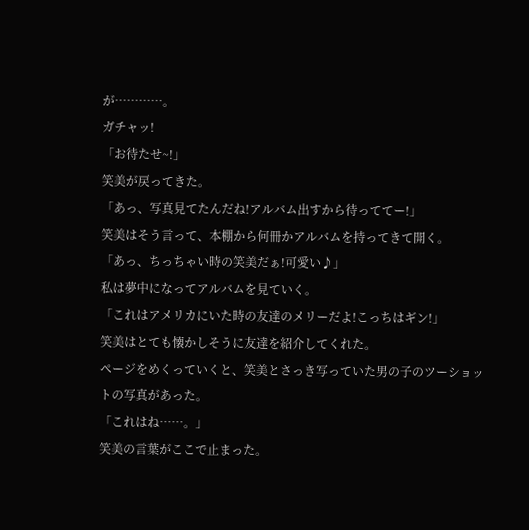が…………。
ガチャッ!
「お待たせ~!」
笑美が戻ってきた。
「あっ、写真見てたんだね!アルバム出すから待っててー!」
笑美はそう言って、本棚から何冊かアルバムを持ってきて開く。
「あっ、ちっちゃい時の笑美だぁ!可愛い♪」
私は夢中になってアルバムを見ていく。
「これはアメリカにいた時の友達のメリーだよ!こっちはギン!」
笑美はとても懐かしそうに友達を紹介してくれた。
ページをめくっていくと、笑美とさっき写っていた男の子のツーショットの写真があった。
「これはね……。」
笑美の言葉がここで止まった。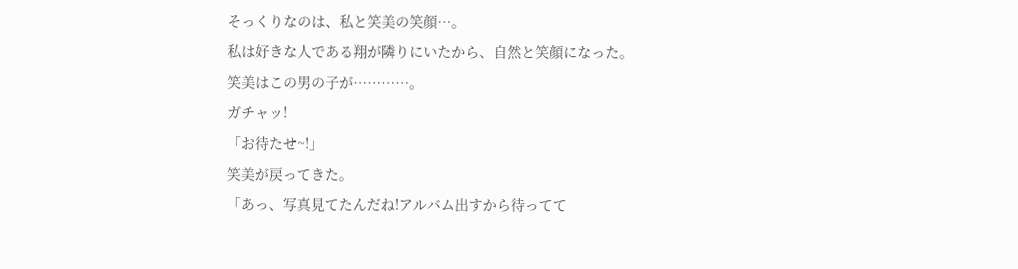そっくりなのは、私と笑美の笑顔…。
私は好きな人である翔が隣りにいたから、自然と笑顔になった。
笑美はこの男の子が…………。
ガチャッ!
「お待たせ~!」
笑美が戻ってきた。
「あっ、写真見てたんだね!アルバム出すから待ってて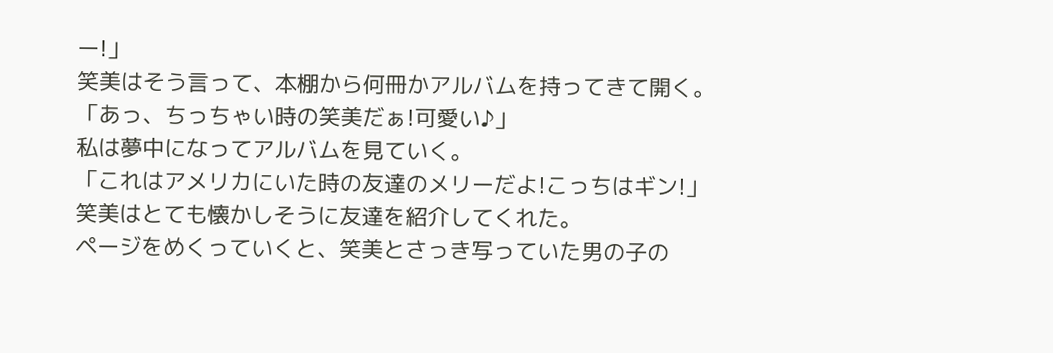ー!」
笑美はそう言って、本棚から何冊かアルバムを持ってきて開く。
「あっ、ちっちゃい時の笑美だぁ!可愛い♪」
私は夢中になってアルバムを見ていく。
「これはアメリカにいた時の友達のメリーだよ!こっちはギン!」
笑美はとても懐かしそうに友達を紹介してくれた。
ページをめくっていくと、笑美とさっき写っていた男の子の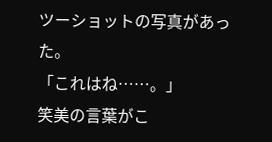ツーショットの写真があった。
「これはね……。」
笑美の言葉がこ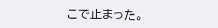こで止まった。